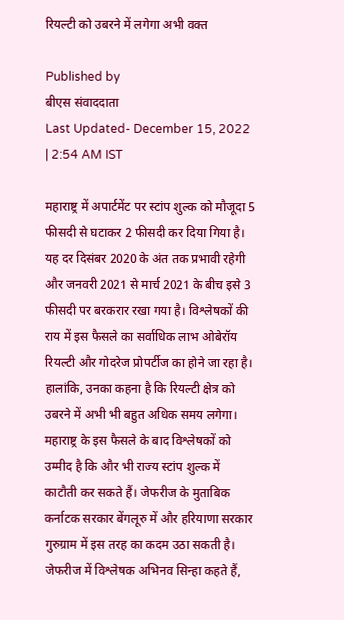रियल्टी को उबरने में लगेगा अभी वक्त

Published by
बीएस संवाददाता
Last Updated- December 15, 2022 | 2:54 AM IST

महाराष्ट्र में अपार्टमेंट पर स्टांप शुल्क को मौजूदा 5 फीसदी से घटाकर 2 फीसदी कर दिया गिया है। यह दर दिसंबर 2020 के अंत तक प्रभावी रहेगी और जनवरी 2021 से मार्च 2021 के बीच इसे 3 फीसदी पर बरकरार रखा गया है। विश्लेषकों की राय में इस फैसले का सर्वाधिक लाभ ओबेरॉय रियल्टी और गोदरेज प्रोपर्टीज का होने जा रहा है। हालांकि, उनका कहना है कि रियल्टी क्षेत्र को उबरने में अभी भी बहुत अधिक समय लगेगा।
महाराष्ट्र के इस फैसले के बाद विश्लेषकों को उम्मीद है कि और भी राज्य स्टांप शुल्क में काटौती कर सकते हैं। जेफरीज के मुताबिक कर्नाटक सरकार बेंगलूरु में और हरियाणा सरकार गुरुग्राम में इस तरह का कदम उठा सकती है।  जेफरीज में विश्लेषक अभिनव सिन्हा कहते हैं,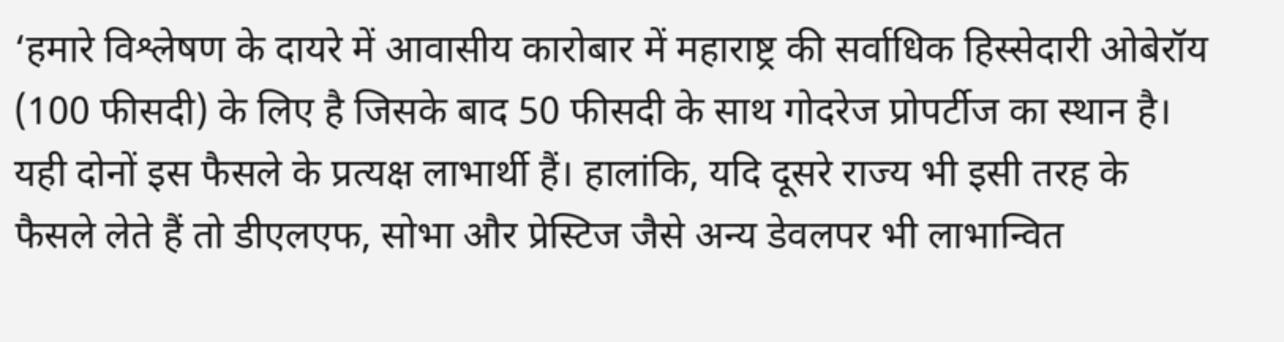‘हमारे विश्लेषण के दायरे में आवासीय कारोबार में महाराष्ट्र की सर्वाधिक हिस्सेदारी ओबेरॉय (100 फीसदी) के लिए है जिसके बाद 50 फीसदी के साथ गोदरेज प्रोपर्टीज का स्थान है। यही दोनों इस फैसले के प्रत्यक्ष लाभार्थी हैं। हालांकि, यदि दूसरे राज्य भी इसी तरह के फैसले लेते हैं तो डीएलएफ, सोभा और प्रेस्टिज जैसे अन्य डेवलपर भी लाभान्वित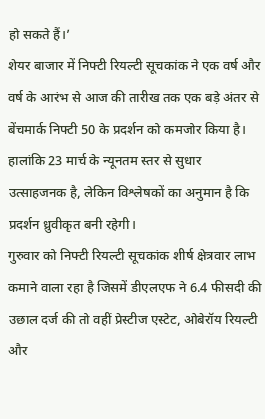हो सकते हैं।’
शेयर बाजार में निफ्टी रियल्टी सूचकांक ने एक वर्ष और वर्ष के आरंभ से आज की तारीख तक एक बड़े अंतर से बेंचमार्क निफ्टी 50 के प्रदर्शन को कमजोर किया है। हालांकि 23 मार्च के न्यूनतम स्तर से सुधार उत्साहजनक है, लेकिन विश्लेषकों का अनुमान है कि प्रदर्शन ध्रुवीकृत बनी रहेगी।
गुरुवार को निफ्टी रियल्टी सूचकांक शीर्ष क्षेत्रवार लाभ कमाने वाला रहा है जिसमें डीएलएफ ने 6.4 फीसदी की उछाल दर्ज की तो वहीं प्रेस्टीज एस्टेट, ओबेरॉय रियल्टी और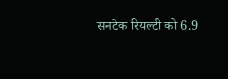सनटेक रियल्टी को 6.9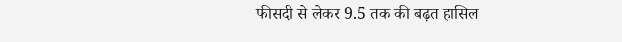फीसदी से लेकर 9.5 तक की बढ़त हासिल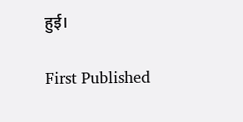हुई।

First Published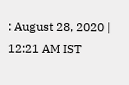: August 28, 2020 | 12:21 AM IST